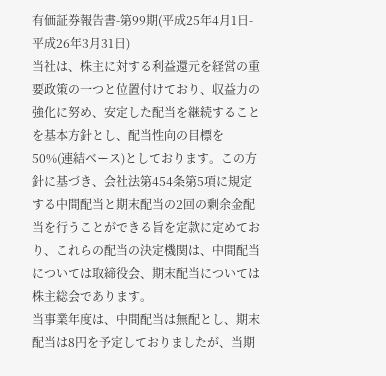有価証券報告書-第99期(平成25年4月1日-平成26年3月31日)
当社は、株主に対する利益還元を経営の重要政策の一つと位置付けており、収益力の強化に努め、安定した配当を継続することを基本方針とし、配当性向の目標を50%(連結ベース)としております。この方針に基づき、会社法第454条第5項に規定する中間配当と期末配当の2回の剰余金配当を行うことができる旨を定款に定めており、これらの配当の決定機関は、中間配当については取締役会、期末配当については株主総会であります。
当事業年度は、中間配当は無配とし、期末配当は8円を予定しておりましたが、当期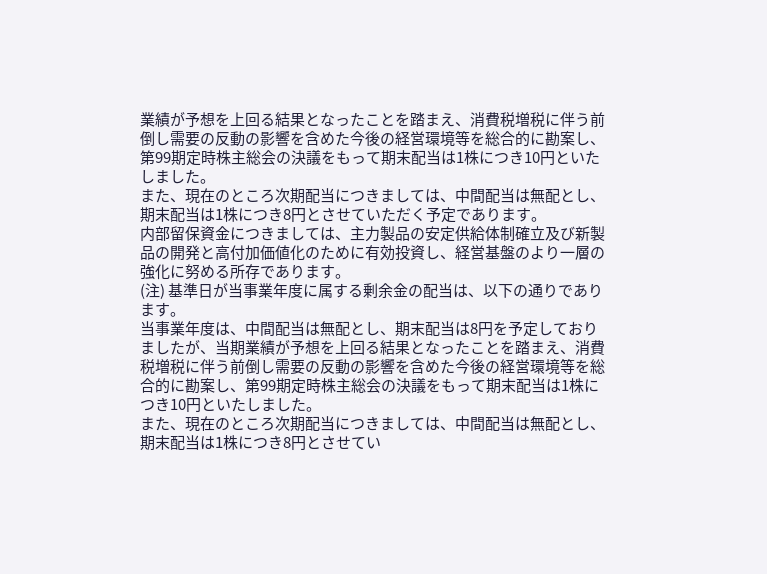業績が予想を上回る結果となったことを踏まえ、消費税増税に伴う前倒し需要の反動の影響を含めた今後の経営環境等を総合的に勘案し、第99期定時株主総会の決議をもって期末配当は1株につき10円といたしました。
また、現在のところ次期配当につきましては、中間配当は無配とし、期末配当は1株につき8円とさせていただく予定であります。
内部留保資金につきましては、主力製品の安定供給体制確立及び新製品の開発と高付加価値化のために有効投資し、経営基盤のより一層の強化に努める所存であります。
(注) 基準日が当事業年度に属する剰余金の配当は、以下の通りであります。
当事業年度は、中間配当は無配とし、期末配当は8円を予定しておりましたが、当期業績が予想を上回る結果となったことを踏まえ、消費税増税に伴う前倒し需要の反動の影響を含めた今後の経営環境等を総合的に勘案し、第99期定時株主総会の決議をもって期末配当は1株につき10円といたしました。
また、現在のところ次期配当につきましては、中間配当は無配とし、期末配当は1株につき8円とさせてい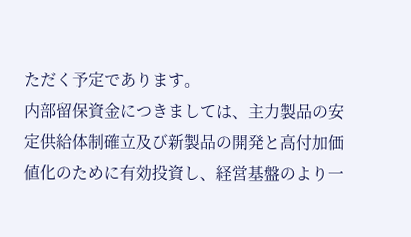ただく予定であります。
内部留保資金につきましては、主力製品の安定供給体制確立及び新製品の開発と高付加価値化のために有効投資し、経営基盤のより一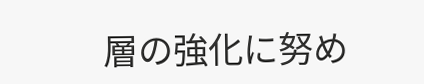層の強化に努め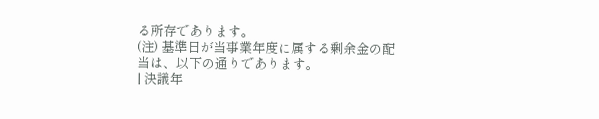る所存であります。
(注) 基準日が当事業年度に属する剰余金の配当は、以下の通りであります。
| 決議年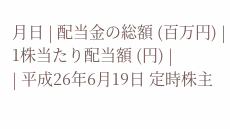月日 | 配当金の総額 (百万円) | 1株当たり配当額 (円) |
| 平成26年6月19日 定時株主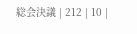総会決議 | 212 | 10 |